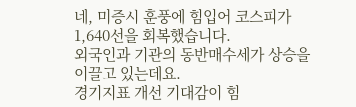네, 미증시 훈풍에 힘입어 코스피가 1,640선을 회복했습니다.
외국인과 기관의 동반매수세가 상승을 이끌고 있는데요.
경기지표 개선 기대감이 힘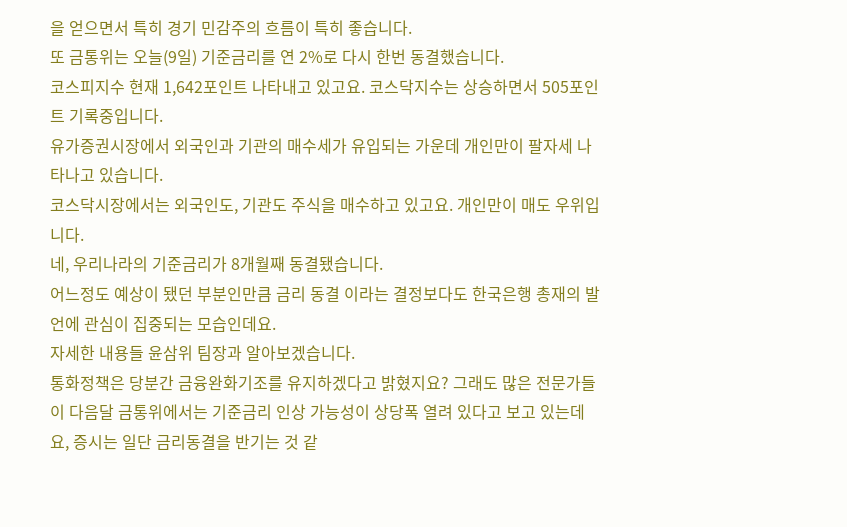을 얻으면서 특히 경기 민감주의 흐름이 특히 좋습니다.
또 금통위는 오늘(9일) 기준금리를 연 2%로 다시 한번 동결했습니다.
코스피지수 현재 1,642포인트 나타내고 있고요. 코스닥지수는 상승하면서 505포인트 기록중입니다.
유가증권시장에서 외국인과 기관의 매수세가 유입되는 가운데 개인만이 팔자세 나타나고 있습니다.
코스닥시장에서는 외국인도, 기관도 주식을 매수하고 있고요. 개인만이 매도 우위입니다.
네, 우리나라의 기준금리가 8개월째 동결됐습니다.
어느정도 예상이 됐던 부분인만큼 금리 동결 이라는 결정보다도 한국은행 총재의 발언에 관심이 집중되는 모습인데요.
자세한 내용들 윤삼위 팀장과 알아보겠습니다.
통화정책은 당분간 금융완화기조를 유지하겠다고 밝혔지요? 그래도 많은 전문가들이 다음달 금통위에서는 기준금리 인상 가능성이 상당폭 열려 있다고 보고 있는데요, 증시는 일단 금리동결을 반기는 것 같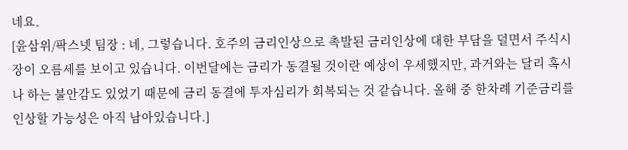네요.
[윤삼위/팍스넷 팀장 : 네, 그렇습니다. 호주의 금리인상으로 촉발된 금리인상에 대한 부담을 덜면서 주식시장이 오름세를 보이고 있습니다. 이번달에는 금리가 동결될 것이란 예상이 우세했지만, 과거와는 달리 혹시나 하는 불안감도 있었기 때문에 금리 동결에 투자심리가 회복되는 것 같습니다. 올해 중 한차례 기준금리를 인상할 가능성은 아직 남아있습니다.]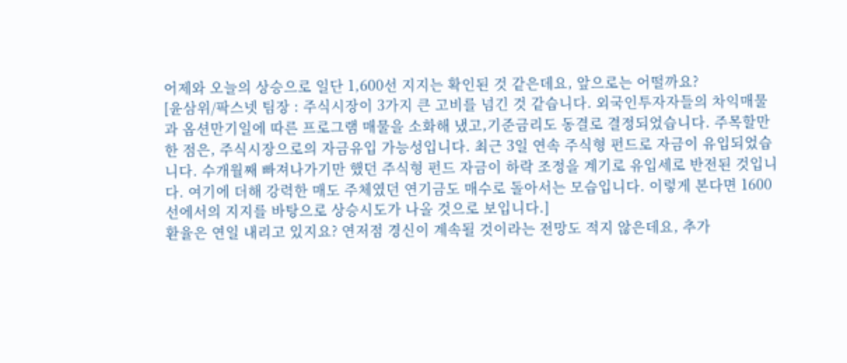어제와 오늘의 상승으로 일단 1,600선 지지는 확인된 것 같은데요, 앞으로는 어떨까요?
[윤삼위/팍스넷 팀장 : 주식시장이 3가지 큰 고비를 넘긴 것 같습니다. 외국인투자자들의 차익매물과 옵션만기일에 따른 프로그램 매물을 소화해 냈고,기준금리도 동결로 결정되었습니다. 주목할만한 점은, 주식시장으로의 자금유입 가능성입니다. 최근 3일 연속 주식형 펀드로 자금이 유입되었습니다. 수개월째 빠져나가기만 했던 주식형 펀드 자금이 하락 조정을 계기로 유입세로 반전된 것입니다. 여기에 더해 강력한 매도 주체였던 연기금도 매수로 돌아서는 모습입니다. 이렇게 본다면 1600선에서의 지지를 바탕으로 상승시도가 나올 것으로 보입니다.]
환율은 연일 내리고 있지요? 연저점 경신이 계속될 것이라는 전망도 적지 않은데요, 추가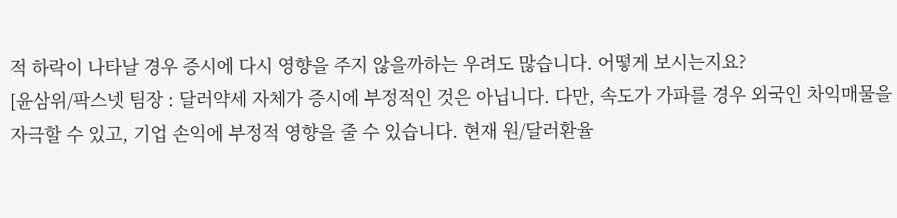적 하락이 나타날 경우 증시에 다시 영향을 주지 않을까하는 우려도 많습니다. 어떻게 보시는지요?
[윤삼위/팍스넷 팀장 : 달러약세 자체가 증시에 부정적인 것은 아닙니다. 다만, 속도가 가파를 경우 외국인 차익매물을 자극할 수 있고, 기업 손익에 부정적 영향을 줄 수 있습니다. 현재 원/달러환율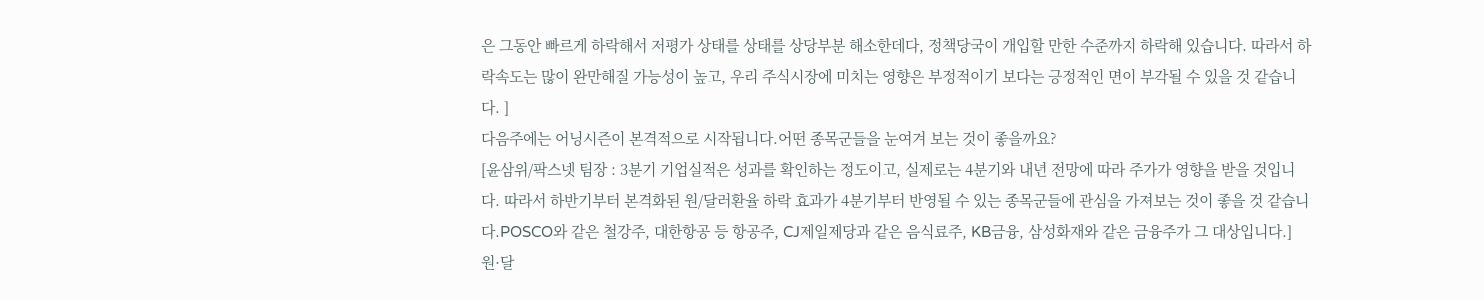은 그동안 빠르게 하락해서 저평가 상태를 상태를 상당부분 해소한데다, 정책당국이 개입할 만한 수준까지 하락해 있습니다. 따라서 하락속도는 많이 완만해질 가능성이 높고, 우리 주식시장에 미치는 영향은 부정적이기 보다는 긍정적인 면이 부각될 수 있을 것 같습니다. ]
다음주에는 어닝시즌이 본격적으로 시작됩니다.어떤 종목군들을 눈여겨 보는 것이 좋을까요?
[윤삼위/팍스넷 팀장 : 3분기 기업실적은 성과를 확인하는 정도이고, 실제로는 4분기와 내년 전망에 따라 주가가 영향을 받을 것입니다. 따라서 하반기부터 본격화된 원/달러환율 하락 효과가 4분기부터 반영될 수 있는 종목군들에 관심을 가져보는 것이 좋을 것 같습니다.POSCO와 같은 철강주, 대한항공 등 항공주, CJ제일제당과 같은 음식료주, KB금융, 삼성화재와 같은 금융주가 그 대상입니다.]
원·달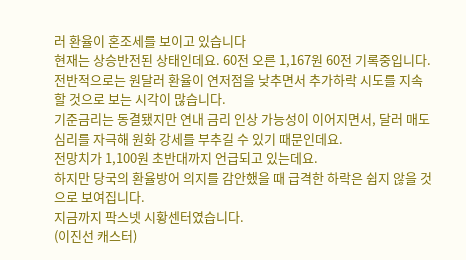러 환율이 혼조세를 보이고 있습니다
현재는 상승반전된 상태인데요. 60전 오른 1,167원 60전 기록중입니다.
전반적으로는 원달러 환율이 연저점을 낮추면서 추가하락 시도를 지속할 것으로 보는 시각이 많습니다.
기준금리는 동결됐지만 연내 금리 인상 가능성이 이어지면서, 달러 매도 심리를 자극해 원화 강세를 부추길 수 있기 때문인데요.
전망치가 1,100원 초반대까지 언급되고 있는데요.
하지만 당국의 환율방어 의지를 감안했을 때 급격한 하락은 쉽지 않을 것으로 보여집니다.
지금까지 팍스넷 시황센터였습니다.
(이진선 캐스터)